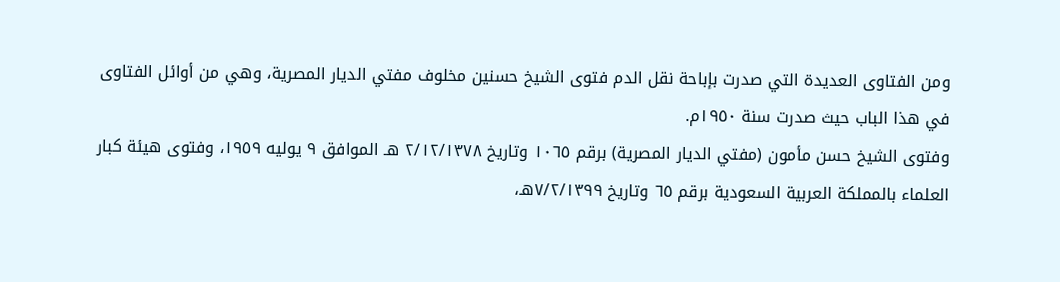ومن الفتاوى العديدة التي صدرت بإباحة نقل الدم فتوى الشيخ حسنين مخلوف مفتي الديار المصرية، وهي من أوائل الفتاوى في هذا الباب حيث صدرت سنة ١٩٥٠م.
وفتوى الشيخ حسن مأمون (مفتي الديار المصرية) برقم ١٠٦٥ وتاريخ ٢/١٢/١٣٧٨ هـ الموافق ٩ يوليه ١٩٥٩، وفتوى هيئة كبار العلماء بالمملكة العربية السعودية برقم ٦٥ وتاريخ ٧/٢/١٣٩٩هـ،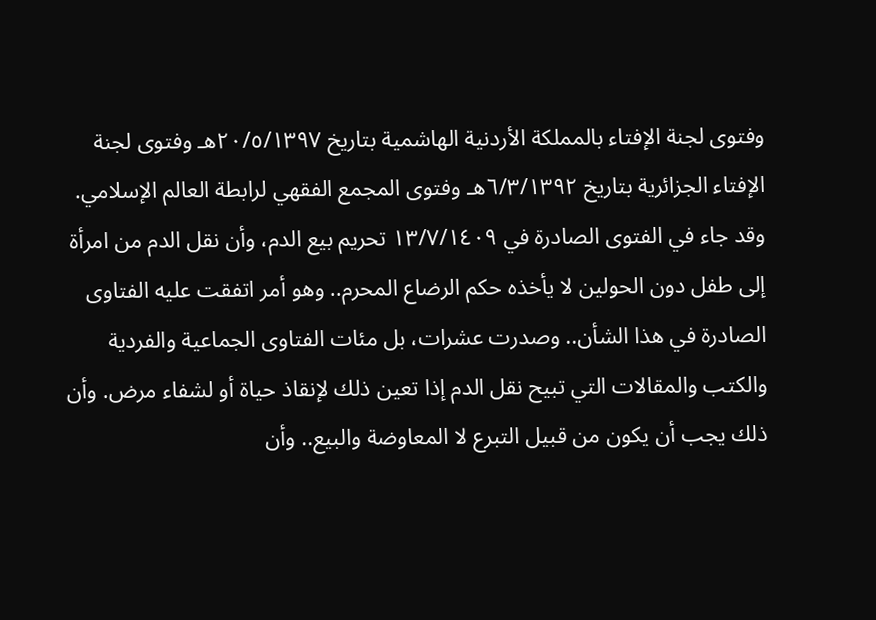وفتوى لجنة الإفتاء بالمملكة الأردنية الهاشمية بتاريخ ٢٠/٥/١٣٩٧هـ وفتوى لجنة الإفتاء الجزائرية بتاريخ ٦/٣/١٣٩٢هـ وفتوى المجمع الفقهي لرابطة العالم الإسلامي. وقد جاء في الفتوى الصادرة في ١٣/٧/١٤٠٩ تحريم بيع الدم، وأن نقل الدم من امرأة إلى طفل دون الحولين لا يأخذه حكم الرضاع المحرم.. وهو أمر اتفقت عليه الفتاوى الصادرة في هذا الشأن.. وصدرت عشرات، بل مئات الفتاوى الجماعية والفردية والكتب والمقالات التي تبيح نقل الدم إذا تعين ذلك لإنقاذ حياة أو لشفاء مرض. وأن ذلك يجب أن يكون من قبيل التبرع لا المعاوضة والبيع.. وأن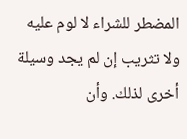المضطر للشراء لا لوم عليه ولا تثريب إن لم يجد وسيلة أخرى لذلك. وأن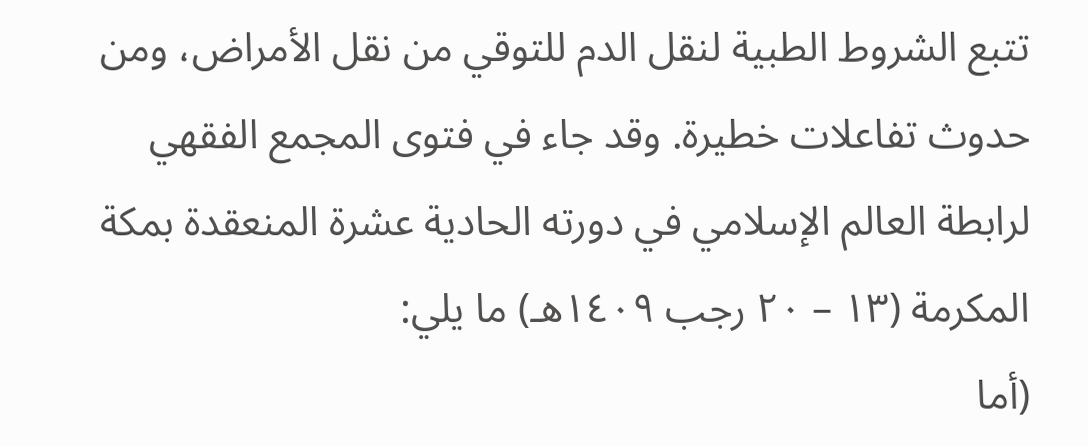تتبع الشروط الطبية لنقل الدم للتوقي من نقل الأمراض، ومن حدوث تفاعلات خطيرة. وقد جاء في فتوى المجمع الفقهي لرابطة العالم الإسلامي في دورته الحادية عشرة المنعقدة بمكة المكرمة (١٣ – ٢٠ رجب ١٤٠٩هـ) ما يلي:
(أما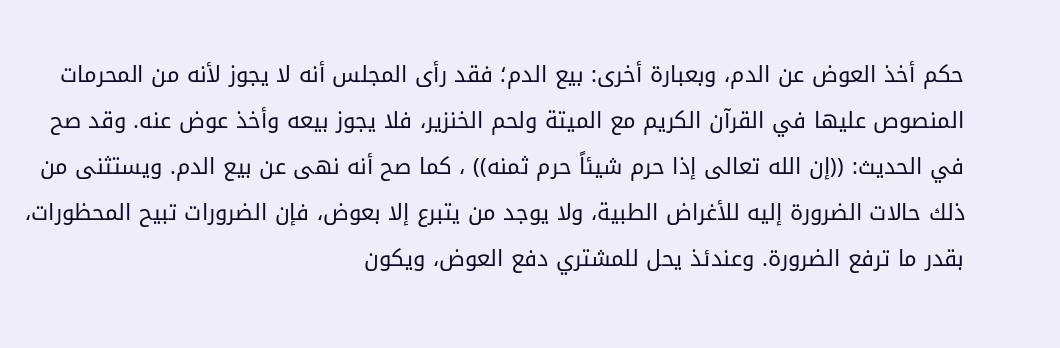حكم أخذ العوض عن الدم، وبعبارة أخرى: بيع الدم؛ فقد رأى المجلس أنه لا يجوز لأنه من المحرمات المنصوص عليها في القرآن الكريم مع الميتة ولحم الخنزير، فلا يجوز بيعه وأخذ عوض عنه. وقد صح في الحديث: ((إن الله تعالى إذا حرم شيئاً حرم ثمنه)) ، كما صح أنه نهى عن بيع الدم. ويستثنى من ذلك حالات الضرورة إليه للأغراض الطبية، ولا يوجد من يتبرع إلا بعوض، فإن الضرورات تبيح المحظورات، بقدر ما ترفع الضرورة. وعندئذ يحل للمشتري دفع العوض، ويكون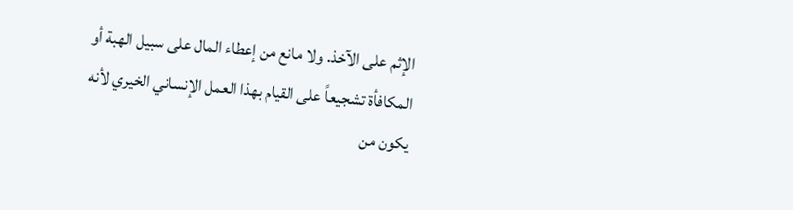الإثم على الآخذ. ولا مانع من إعطاء المال على سبيل الهبة أو المكافأة تشجيعاً على القيام بهذا العمل الإنساني الخيري لأنه يكون من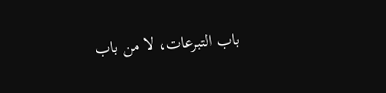باب التبرعات، لا من باب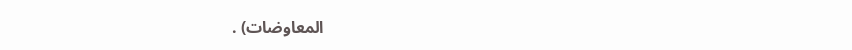المعاوضات) .